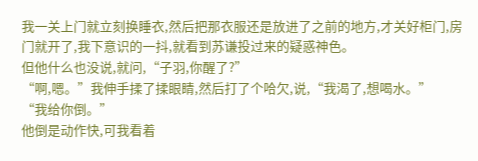我一关上门就立刻换睡衣,然后把那衣服还是放进了之前的地方,才关好柜门,房门就开了,我下意识的一抖,就看到苏谦投过来的疑惑神色。
但他什么也没说,就问,“子羽,你醒了?”
“啊,嗯。”我伸手揉了揉眼睛,然后打了个哈欠,说,“我渴了,想喝水。”
“我给你倒。”
他倒是动作快,可我看着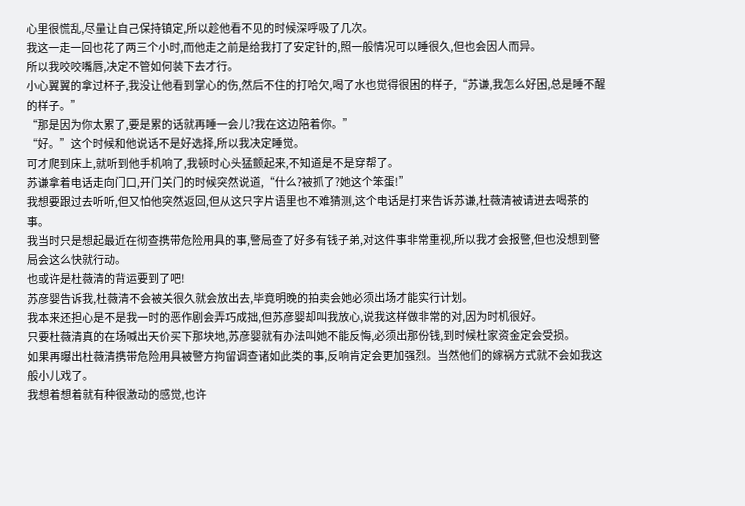心里很慌乱,尽量让自己保持镇定,所以趁他看不见的时候深呼吸了几次。
我这一走一回也花了两三个小时,而他走之前是给我打了安定针的,照一般情况可以睡很久,但也会因人而异。
所以我咬咬嘴唇,决定不管如何装下去才行。
小心翼翼的拿过杯子,我没让他看到掌心的伤,然后不住的打哈欠,喝了水也觉得很困的样子,“苏谦,我怎么好困,总是睡不醒的样子。”
“那是因为你太累了,要是累的话就再睡一会儿?我在这边陪着你。”
“好。”这个时候和他说话不是好选择,所以我决定睡觉。
可才爬到床上,就听到他手机响了,我顿时心头猛颤起来,不知道是不是穿帮了。
苏谦拿着电话走向门口,开门关门的时候突然说道,“什么?被抓了?她这个笨蛋!”
我想要跟过去听听,但又怕他突然返回,但从这只字片语里也不难猜测,这个电话是打来告诉苏谦,杜薇清被请进去喝茶的事。
我当时只是想起最近在彻查携带危险用具的事,警局查了好多有钱子弟,对这件事非常重视,所以我才会报警,但也没想到警局会这么快就行动。
也或许是杜薇清的背运要到了吧!
苏彦婴告诉我,杜薇清不会被关很久就会放出去,毕竟明晚的拍卖会她必须出场才能实行计划。
我本来还担心是不是我一时的恶作剧会弄巧成拙,但苏彦婴却叫我放心,说我这样做非常的对,因为时机很好。
只要杜薇清真的在场喊出天价买下那块地,苏彦婴就有办法叫她不能反悔,必须出那份钱,到时候杜家资金定会受损。
如果再曝出杜薇清携带危险用具被警方拘留调查诸如此类的事,反响肯定会更加强烈。当然他们的嫁祸方式就不会如我这般小儿戏了。
我想着想着就有种很激动的感觉,也许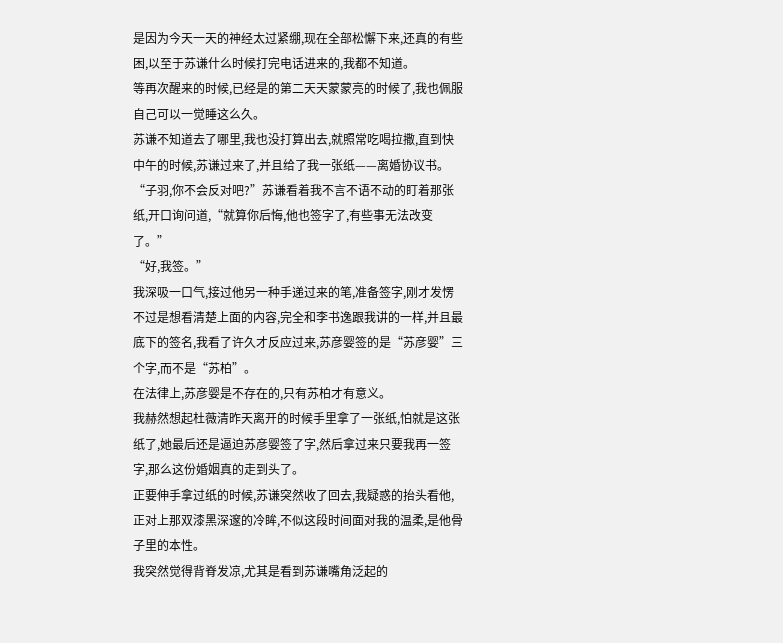是因为今天一天的神经太过紧绷,现在全部松懈下来,还真的有些困,以至于苏谦什么时候打完电话进来的,我都不知道。
等再次醒来的时候,已经是的第二天天蒙蒙亮的时候了,我也佩服自己可以一觉睡这么久。
苏谦不知道去了哪里,我也没打算出去,就照常吃喝拉撒,直到快中午的时候,苏谦过来了,并且给了我一张纸——离婚协议书。
“子羽,你不会反对吧?”苏谦看着我不言不语不动的盯着那张纸,开口询问道,“就算你后悔,他也签字了,有些事无法改变了。”
“好,我签。”
我深吸一口气,接过他另一种手递过来的笔,准备签字,刚才发愣不过是想看清楚上面的内容,完全和李书逸跟我讲的一样,并且最底下的签名,我看了许久才反应过来,苏彦婴签的是“苏彦婴”三个字,而不是“苏柏”。
在法律上,苏彦婴是不存在的,只有苏柏才有意义。
我赫然想起杜薇清昨天离开的时候手里拿了一张纸,怕就是这张纸了,她最后还是逼迫苏彦婴签了字,然后拿过来只要我再一签字,那么这份婚姻真的走到头了。
正要伸手拿过纸的时候,苏谦突然收了回去,我疑惑的抬头看他,正对上那双漆黑深邃的冷眸,不似这段时间面对我的温柔,是他骨子里的本性。
我突然觉得背脊发凉,尤其是看到苏谦嘴角泛起的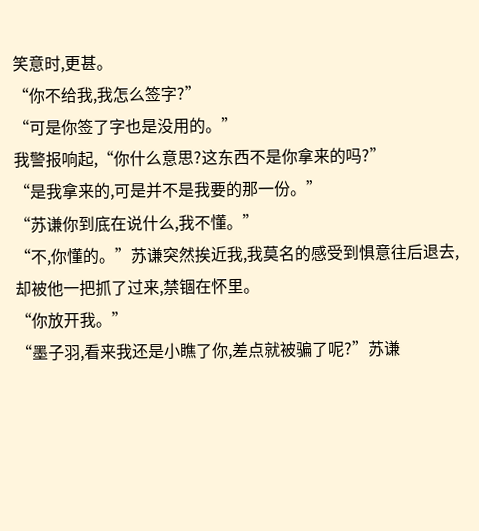笑意时,更甚。
“你不给我,我怎么签字?”
“可是你签了字也是没用的。”
我警报响起,“你什么意思?这东西不是你拿来的吗?”
“是我拿来的,可是并不是我要的那一份。”
“苏谦你到底在说什么,我不懂。”
“不,你懂的。”苏谦突然挨近我,我莫名的感受到惧意往后退去,却被他一把抓了过来,禁锢在怀里。
“你放开我。”
“墨子羽,看来我还是小瞧了你,差点就被骗了呢?”苏谦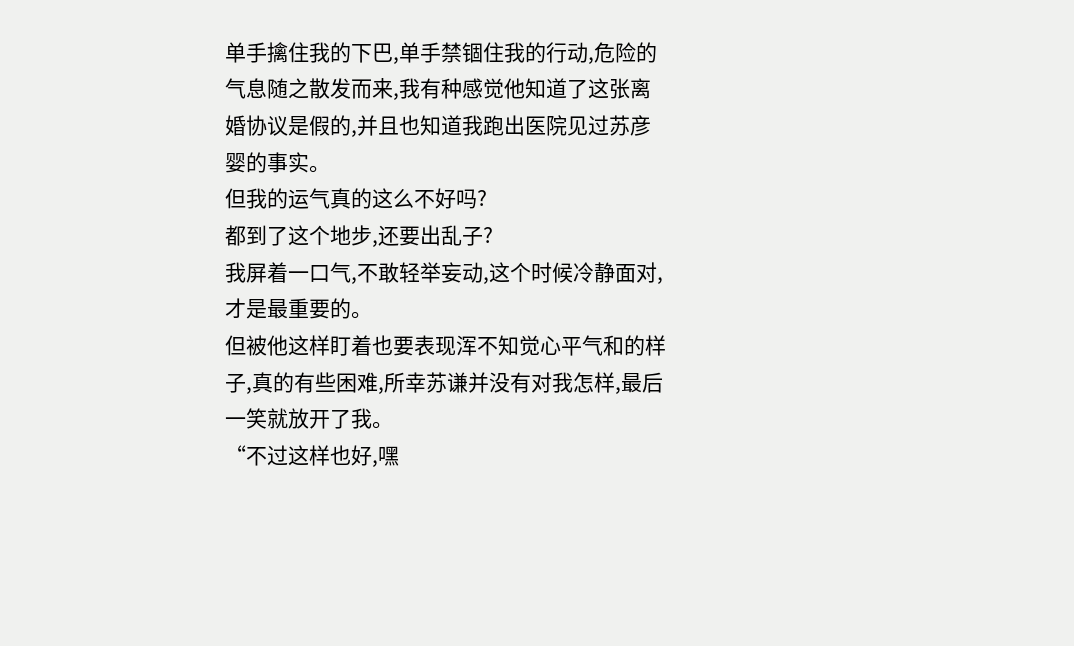单手擒住我的下巴,单手禁锢住我的行动,危险的气息随之散发而来,我有种感觉他知道了这张离婚协议是假的,并且也知道我跑出医院见过苏彦婴的事实。
但我的运气真的这么不好吗?
都到了这个地步,还要出乱子?
我屏着一口气,不敢轻举妄动,这个时候冷静面对,才是最重要的。
但被他这样盯着也要表现浑不知觉心平气和的样子,真的有些困难,所幸苏谦并没有对我怎样,最后一笑就放开了我。
“不过这样也好,嘿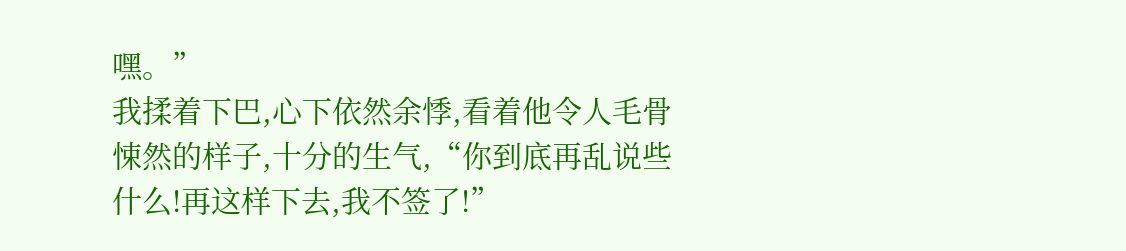嘿。”
我揉着下巴,心下依然余悸,看着他令人毛骨悚然的样子,十分的生气,“你到底再乱说些什么!再这样下去,我不签了!”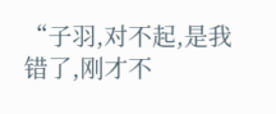“子羽,对不起,是我错了,刚才不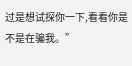过是想试探你一下,看看你是不是在骗我。”